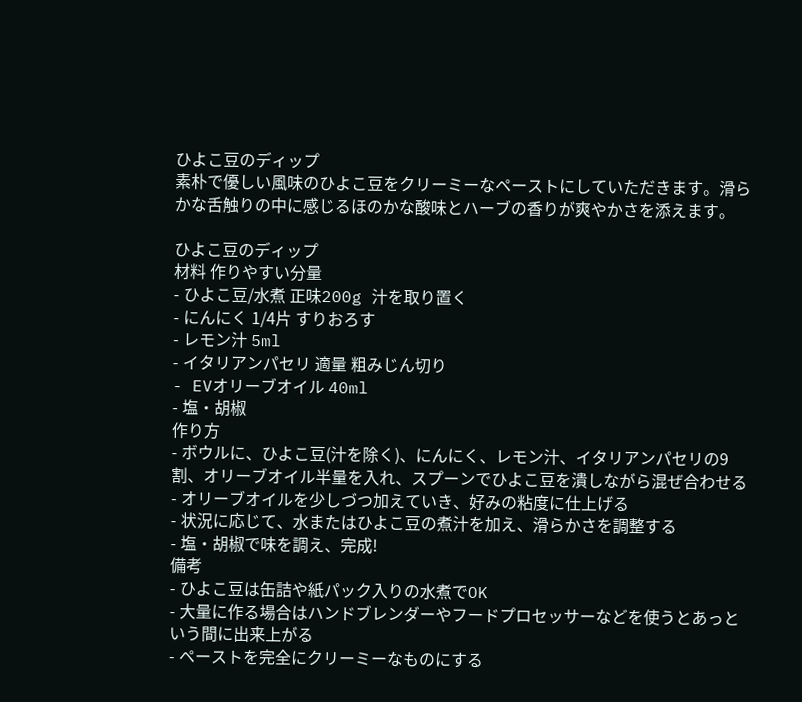ひよこ豆のディップ
素朴で優しい風味のひよこ豆をクリーミーなペーストにしていただきます。滑らかな舌触りの中に感じるほのかな酸味とハーブの香りが爽やかさを添えます。

ひよこ豆のディップ
材料 作りやすい分量
- ひよこ豆/水煮 正味200g 汁を取り置く
- にんにく 1/4片 すりおろす
- レモン汁 5ml
- イタリアンパセリ 適量 粗みじん切り
- EVオリーブオイル 40ml
- 塩・胡椒
作り方
- ボウルに、ひよこ豆(汁を除く)、にんにく、レモン汁、イタリアンパセリの9割、オリーブオイル半量を入れ、スプーンでひよこ豆を潰しながら混ぜ合わせる
- オリーブオイルを少しづつ加えていき、好みの粘度に仕上げる
- 状況に応じて、水またはひよこ豆の煮汁を加え、滑らかさを調整する
- 塩・胡椒で味を調え、完成!
備考
- ひよこ豆は缶詰や紙パック入りの水煮でOK
- 大量に作る場合はハンドブレンダーやフードプロセッサーなどを使うとあっという間に出来上がる
- ペーストを完全にクリーミーなものにする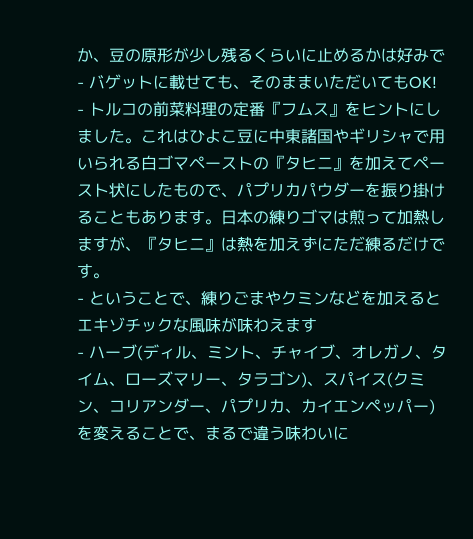か、豆の原形が少し残るくらいに止めるかは好みで
- バゲットに載せても、そのままいただいてもOK!
- トルコの前菜料理の定番『フムス』をヒントにしました。これはひよこ豆に中東諸国やギリシャで用いられる白ゴマペーストの『タヒニ』を加えてペースト状にしたもので、パプリカパウダーを振り掛けることもあります。日本の練りゴマは煎って加熱しますが、『タヒニ』は熱を加えずにただ練るだけです。
- ということで、練りごまやクミンなどを加えるとエキゾチックな風味が味わえます
- ハーブ(ディル、ミント、チャイブ、オレガノ、タイム、ローズマリー、タラゴン)、スパイス(クミン、コリアンダー、パプリカ、カイエンペッパー)を変えることで、まるで違う味わいに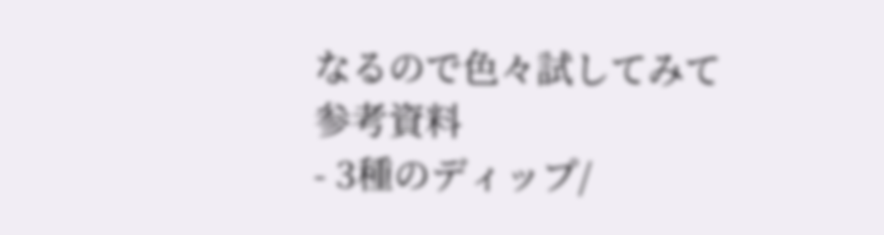なるので色々試してみて
参考資料
- 3種のディップ/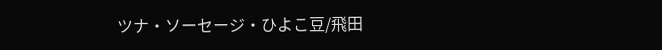ツナ・ソーセージ・ひよこ豆/飛田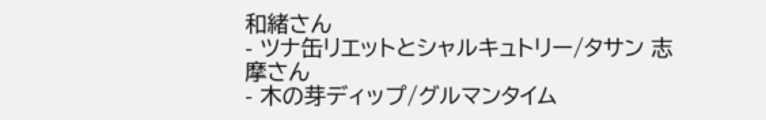和緒さん
- ツナ缶リエットとシャルキュトリー/タサン 志摩さん
- 木の芽ディップ/グルマンタイム